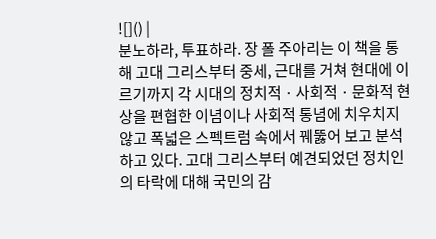![]() |
분노하라, 투표하라. 장 폴 주아리는 이 책을 통해 고대 그리스부터 중세, 근대를 거쳐 현대에 이르기까지 각 시대의 정치적 · 사회적 · 문화적 현상을 편협한 이념이나 사회적 통념에 치우치지 않고 폭넓은 스펙트럼 속에서 꿰뚫어 보고 분석하고 있다. 고대 그리스부터 예견되었던 정치인의 타락에 대해 국민의 감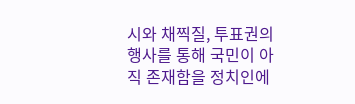시와 채찍질, 투표권의 행사를 통해 국민이 아직 존재함을 정치인에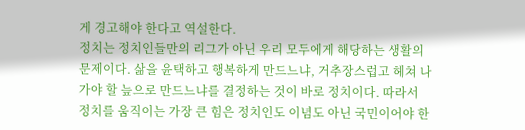게 경고해야 한다고 역설한다.
정치는 정치인들만의 리그가 아닌 우리 모두에게 해당하는 생활의 문제이다. 삶을 윤택하고 행복하게 만드느냐, 거추장스럽고 헤쳐 나가야 할 늪으로 만드느냐를 결정하는 것이 바로 정치이다. 따라서 정치를 움직이는 가장 큰 힘은 정치인도 이념도 아닌 국민이어야 한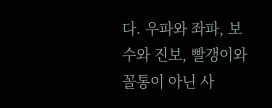다. 우파와 좌파, 보수와 진보, 빨갱이와 꼴통이 아닌 사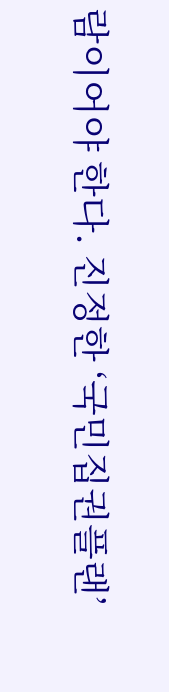람이어야 한다. 진정한 ‘국민집권플랜’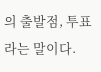의 출발점, 투표라는 말이다.